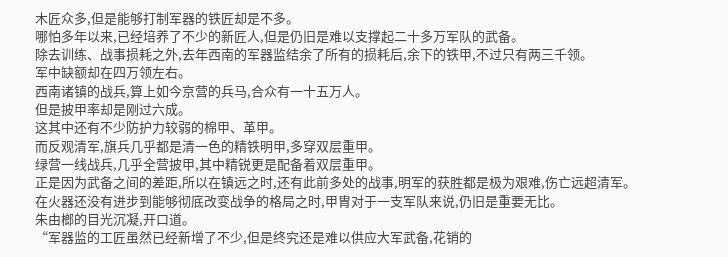木匠众多,但是能够打制军器的铁匠却是不多。
哪怕多年以来,已经培养了不少的新匠人,但是仍旧是难以支撑起二十多万军队的武备。
除去训练、战事损耗之外,去年西南的军器监结余了所有的损耗后,余下的铁甲,不过只有两三千领。
军中缺额却在四万领左右。
西南诸镇的战兵,算上如今京营的兵马,合众有一十五万人。
但是披甲率却是刚过六成。
这其中还有不少防护力较弱的棉甲、革甲。
而反观清军,旗兵几乎都是清一色的精铁明甲,多穿双层重甲。
绿营一线战兵,几乎全营披甲,其中精锐更是配备着双层重甲。
正是因为武备之间的差距,所以在镇远之时,还有此前多处的战事,明军的获胜都是极为艰难,伤亡远超清军。
在火器还没有进步到能够彻底改变战争的格局之时,甲胄对于一支军队来说,仍旧是重要无比。
朱由榔的目光沉凝,开口道。
“军器监的工匠虽然已经新增了不少,但是终究还是难以供应大军武备,花销的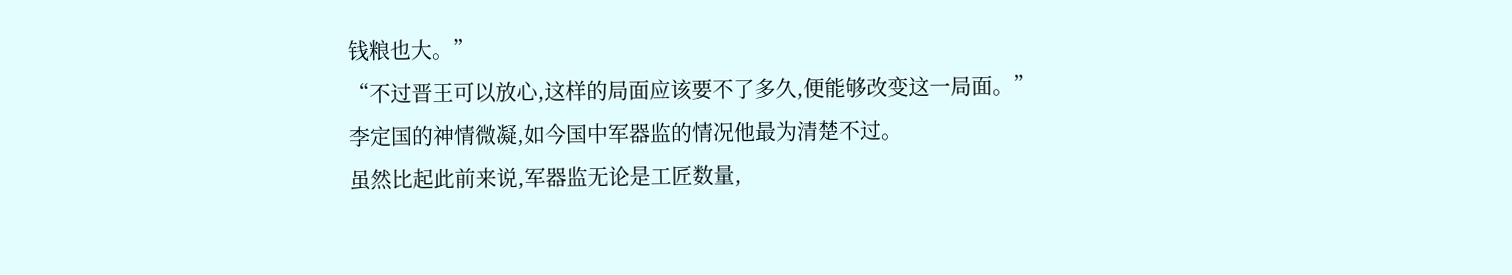钱粮也大。”
“不过晋王可以放心,这样的局面应该要不了多久,便能够改变这一局面。”
李定国的神情微凝,如今国中军器监的情况他最为清楚不过。
虽然比起此前来说,军器监无论是工匠数量,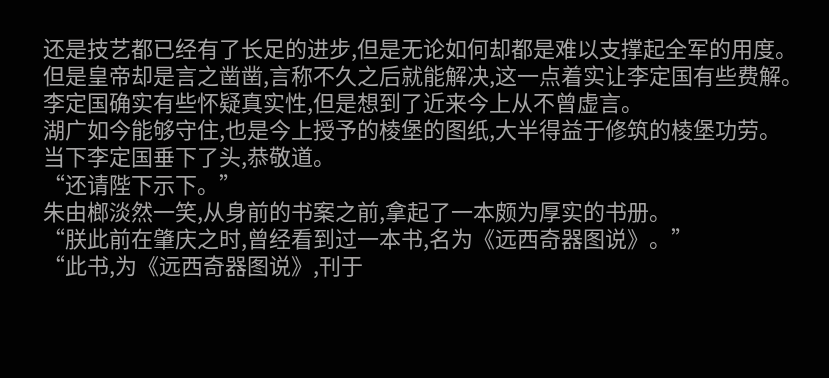还是技艺都已经有了长足的进步,但是无论如何却都是难以支撑起全军的用度。
但是皇帝却是言之凿凿,言称不久之后就能解决,这一点着实让李定国有些费解。
李定国确实有些怀疑真实性,但是想到了近来今上从不曾虚言。
湖广如今能够守住,也是今上授予的棱堡的图纸,大半得益于修筑的棱堡功劳。
当下李定国垂下了头,恭敬道。
“还请陛下示下。”
朱由榔淡然一笑,从身前的书案之前,拿起了一本颇为厚实的书册。
“朕此前在肇庆之时,曾经看到过一本书,名为《远西奇器图说》。”
“此书,为《远西奇器图说》,刊于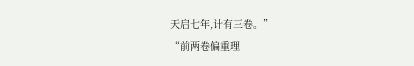天启七年,计有三卷。”
“前两卷偏重理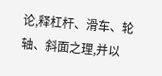论,释杠杆、滑车、轮轴、斜面之理,并以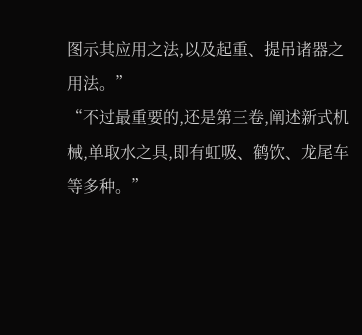图示其应用之法,以及起重、提吊诸器之用法。”
“不过最重要的,还是第三卷,阐述新式机械,单取水之具,即有虹吸、鹤饮、龙尾车等多种。”